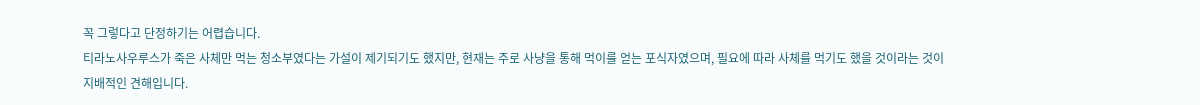꼭 그렇다고 단정하기는 어렵습니다.
티라노사우루스가 죽은 사체만 먹는 청소부였다는 가설이 제기되기도 했지만, 현재는 주로 사냥을 통해 먹이를 얻는 포식자였으며, 필요에 따라 사체를 먹기도 했을 것이라는 것이 지배적인 견해입니다.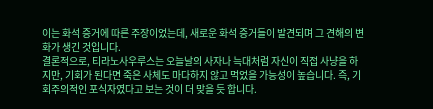이는 화석 증거에 따른 주장이었는데, 새로운 화석 증거들이 발견되며 그 견해의 변화가 생긴 것입니다.
결론적으로, 티라노사우루스는 오늘날의 사자나 늑대처럼 자신이 직접 사냥을 하지만, 기회가 된다면 죽은 사체도 마다하지 않고 먹었을 가능성이 높습니다. 즉, 기회주의적인 포식자였다고 보는 것이 더 맞을 듯 합니다.